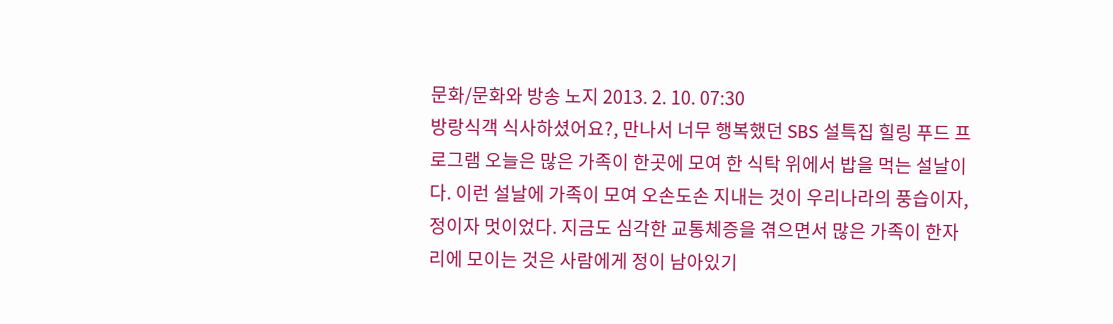문화/문화와 방송 노지 2013. 2. 10. 07:30
방랑식객 식사하셨어요?, 만나서 너무 행복했던 SBS 설특집 힐링 푸드 프로그램 오늘은 많은 가족이 한곳에 모여 한 식탁 위에서 밥을 먹는 설날이다. 이런 설날에 가족이 모여 오손도손 지내는 것이 우리나라의 풍습이자, 정이자 멋이었다. 지금도 심각한 교통체증을 겪으면서 많은 가족이 한자리에 모이는 것은 사람에게 정이 남아있기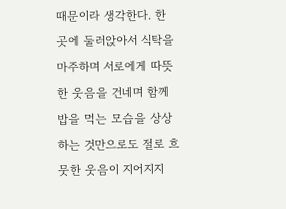때문이라 생각한다. 한 곳에 둘러앉아서 식탁을 마주하며 서로에게 따뜻한 웃음을 건네며 함께 밥을 먹는 모습을 상상하는 것만으로도 절로 흐뭇한 웃음이 지어지지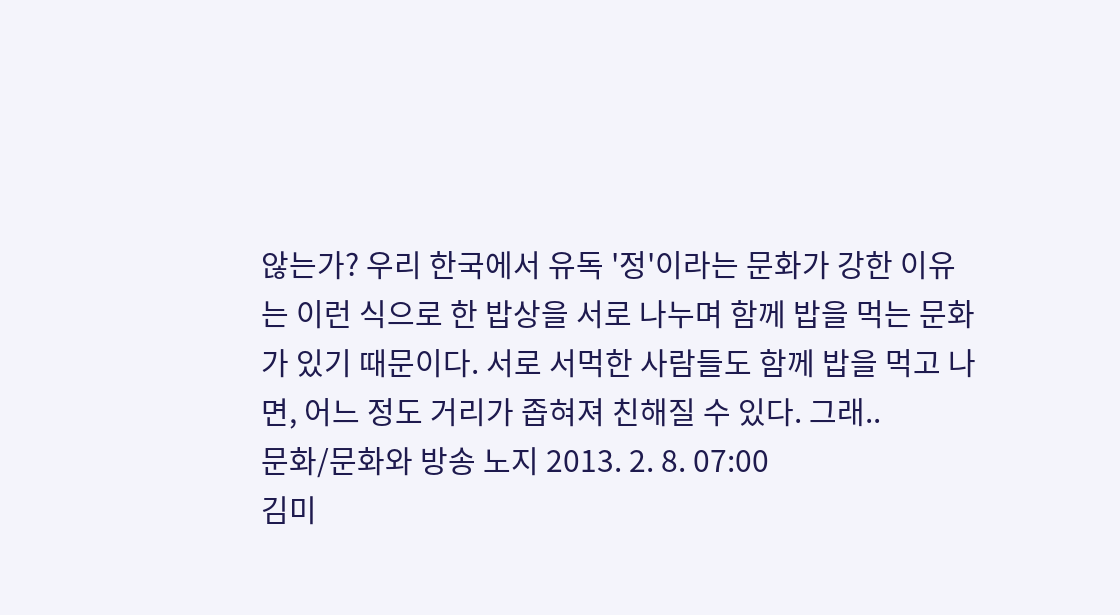않는가? 우리 한국에서 유독 '정'이라는 문화가 강한 이유는 이런 식으로 한 밥상을 서로 나누며 함께 밥을 먹는 문화가 있기 때문이다. 서로 서먹한 사람들도 함께 밥을 먹고 나면, 어느 정도 거리가 좁혀져 친해질 수 있다. 그래..
문화/문화와 방송 노지 2013. 2. 8. 07:00
김미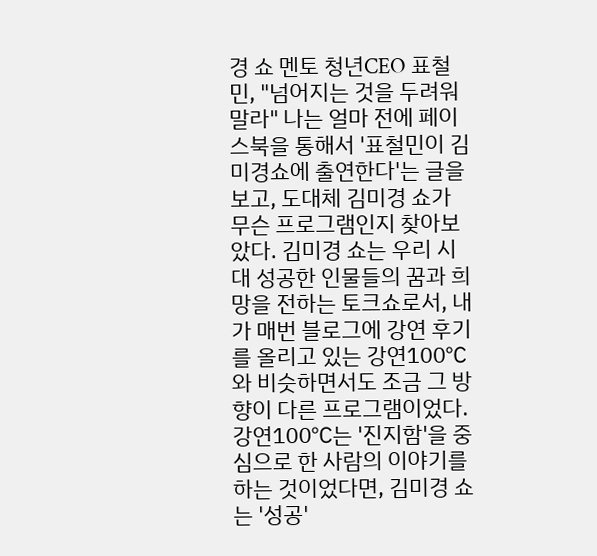경 쇼 멘토 청년CEO 표철민, "넘어지는 것을 두려워 말라" 나는 얼마 전에 페이스북을 통해서 '표철민이 김미경쇼에 출연한다'는 글을 보고, 도대체 김미경 쇼가 무슨 프로그램인지 찾아보았다. 김미경 쇼는 우리 시대 성공한 인물들의 꿈과 희망을 전하는 토크쇼로서, 내가 매번 블로그에 강연 후기를 올리고 있는 강연100℃와 비슷하면서도 조금 그 방향이 다른 프로그램이었다. 강연100℃는 '진지함'을 중심으로 한 사람의 이야기를 하는 것이었다면, 김미경 쇼는 '성공'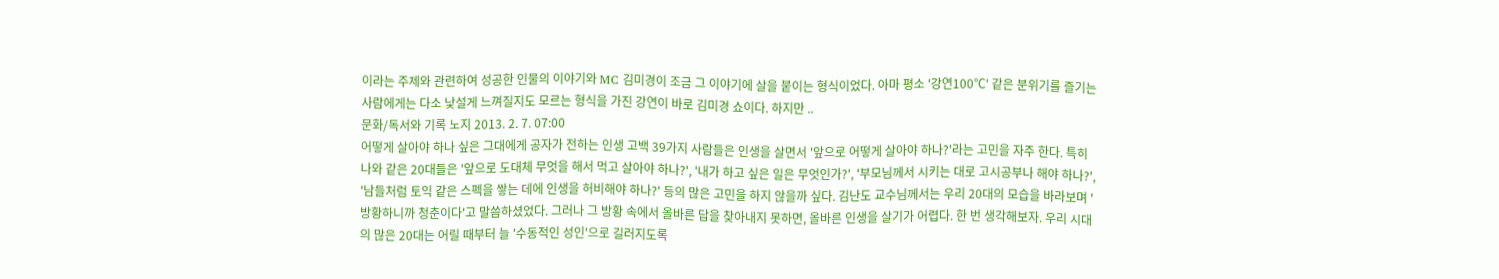이라는 주제와 관련하여 성공한 인물의 이야기와 MC 김미경이 조금 그 이야기에 살을 붙이는 형식이었다. 아마 평소 '강연100℃' 같은 분위기를 즐기는 사람에게는 다소 낯설게 느껴질지도 모르는 형식을 가진 강연이 바로 김미경 쇼이다. 하지만 ..
문화/독서와 기록 노지 2013. 2. 7. 07:00
어떻게 살아야 하나 싶은 그대에게 공자가 전하는 인생 고백 39가지 사람들은 인생을 살면서 '앞으로 어떻게 살아야 하나?'라는 고민을 자주 한다. 특히 나와 같은 20대들은 '앞으로 도대체 무엇을 해서 먹고 살아야 하나?', '내가 하고 싶은 일은 무엇인가?', '부모님께서 시키는 대로 고시공부나 해야 하나?', '남들처럼 토익 같은 스펙을 쌓는 데에 인생을 허비해야 하나?' 등의 많은 고민을 하지 않을까 싶다. 김난도 교수님께서는 우리 20대의 모습을 바라보며 '방황하니까 청춘이다'고 말씀하셨었다. 그러나 그 방황 속에서 올바른 답을 찾아내지 못하면, 올바른 인생을 살기가 어렵다. 한 번 생각해보자. 우리 시대의 많은 20대는 어릴 때부터 늘 '수동적인 성인'으로 길러지도록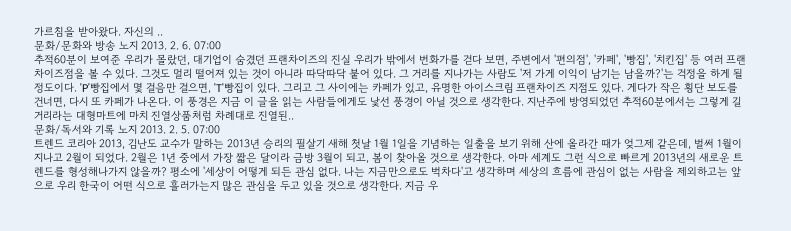가르침을 받아왔다. 자신의 ..
문화/문화와 방송 노지 2013. 2. 6. 07:00
추적60분이 보여준 우리가 몰랐던, 대기업이 숨겼던 프랜차이즈의 진실 우리가 밖에서 번화가를 걷다 보면, 주변에서 '편의점', '카페', '빵집', '치킨집' 등 여러 프랜차이즈점을 볼 수 있다. 그것도 멀리 떨어져 있는 것이 아니라 따닥따닥 붙어 있다. 그 거리를 지나가는 사람도 '저 가게 이익이 남기는 남을까?'는 걱정을 하게 될 정도이다. 'P'빵집에서 몇 걸음만 걸으면, 'T'빵집이 있다. 그리고 그 사이에는 카페가 있고, 유명한 아이스크림 프랜차이즈 지점도 있다. 게다가 작은 횡단 보도를 건너면, 다시 또 카페가 나온다. 이 풍경은 지금 이 글을 읽는 사람들에게도 낯선 풍경이 아닐 것으로 생각한다. 지난주에 방영되었던 추적60분에서는 그렇게 길거리라는 대형마트에 마치 진열상품처럼 차례대로 진열된..
문화/독서와 기록 노지 2013. 2. 5. 07:00
트렌드 코리아 2013, 김난도 교수가 말하는 2013년 승리의 필살기 새해 첫날 1월 1일을 기념하는 일출을 보기 위해 산에 올라간 때가 엊그제 같은데, 벌써 1월이 지나고 2월이 되었다. 2월은 1년 중에서 가장 짧은 달이라 금방 3월이 되고, 봄이 찾아올 것으로 생각한다. 아마 세계도 그런 식으로 빠르게 2013년의 새로운 트렌드를 형성해나가지 않을까? 평소에 '세상이 어떻게 되든 관심 없다. 나는 지금만으로도 벅차다'고 생각하며 세상의 흐름에 관심이 없는 사람을 제외하고는 앞으로 우리 한국이 어떤 식으로 흘러가는지 많은 관심을 두고 있을 것으로 생각한다. 지금 우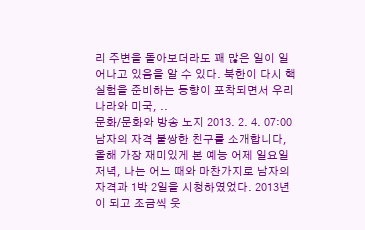리 주변을 돌아보더라도 꽤 많은 일이 일어나고 있음을 알 수 있다. 북한이 다시 핵 실험을 준비하는 동향이 포착되면서 우리나라와 미국, ..
문화/문화와 방송 노지 2013. 2. 4. 07:00
남자의 자격 불쌍한 친구를 소개합니다, 올해 가장 재미있게 본 예능 어제 일요일 저녁, 나는 어느 때와 마찬가지로 남자의 자격과 1박 2일을 시청하였었다. 2013년이 되고 조금씩 웃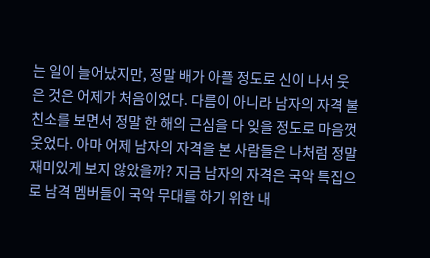는 일이 늘어났지만, 정말 배가 아플 정도로 신이 나서 웃은 것은 어제가 처음이었다. 다름이 아니라 남자의 자격 불친소를 보면서 정말 한 해의 근심을 다 잊을 정도로 마음껏 웃었다. 아마 어제 남자의 자격을 본 사람들은 나처럼 정말 재미있게 보지 않았을까? 지금 남자의 자격은 국악 특집으로 남격 멤버들이 국악 무대를 하기 위한 내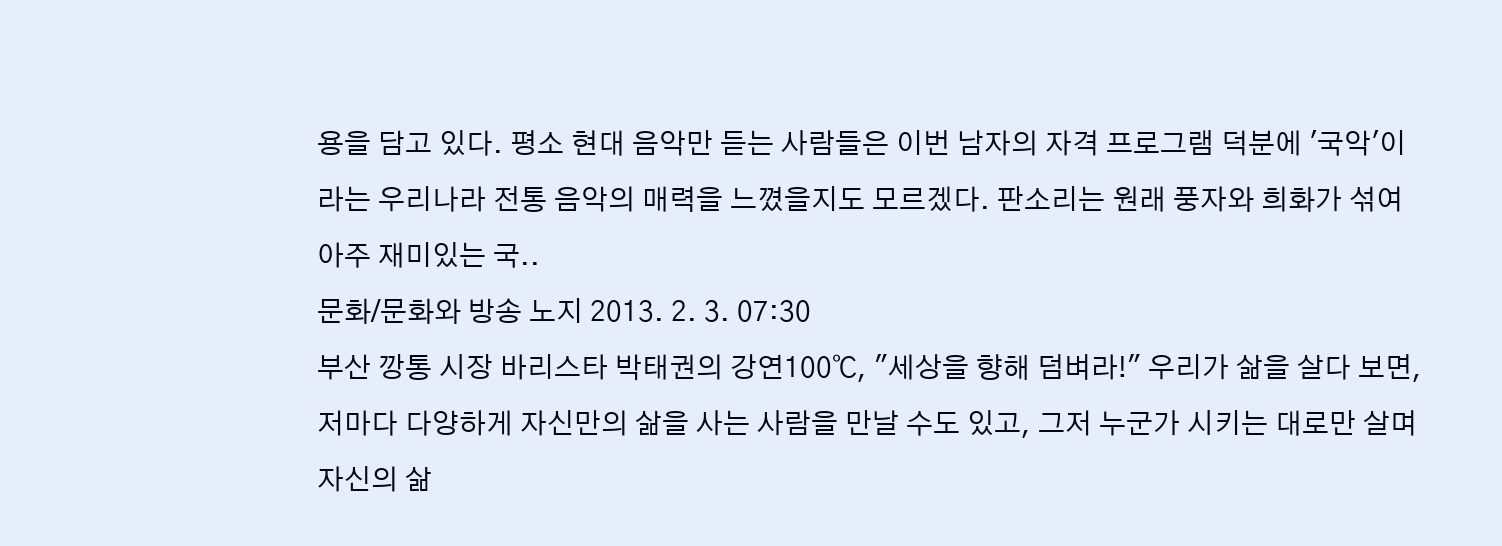용을 담고 있다. 평소 현대 음악만 듣는 사람들은 이번 남자의 자격 프로그램 덕분에 '국악'이라는 우리나라 전통 음악의 매력을 느꼈을지도 모르겠다. 판소리는 원래 풍자와 희화가 섞여 아주 재미있는 국..
문화/문화와 방송 노지 2013. 2. 3. 07:30
부산 깡통 시장 바리스타 박태권의 강연100℃, "세상을 향해 덤벼라!" 우리가 삶을 살다 보면, 저마다 다양하게 자신만의 삶을 사는 사람을 만날 수도 있고, 그저 누군가 시키는 대로만 살며 자신의 삶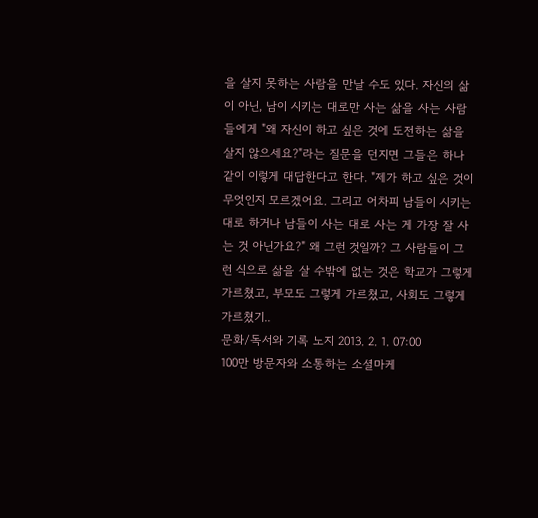을 살지 못하는 사람을 만날 수도 있다. 자신의 삶이 아닌, 남이 시키는 대로만 사는 삶을 사는 사람들에게 "왜 자신이 하고 싶은 것에 도전하는 삶을 살지 않으세요?"라는 질문을 던지면 그들은 하나같이 이렇게 대답한다고 한다. "제가 하고 싶은 것이 무엇인지 모르겠어요. 그리고 어차피 남들이 시키는 대로 하거나 남들이 사는 대로 사는 게 가장 잘 사는 것 아닌가요?" 왜 그런 것일까? 그 사람들이 그런 식으로 삶을 살 수밖에 없는 것은 학교가 그렇게 가르쳤고, 부모도 그렇게 가르쳤고, 사회도 그렇게 가르쳤기..
문화/독서와 기록 노지 2013. 2. 1. 07:00
100만 방문자와 소통하는 소셜마케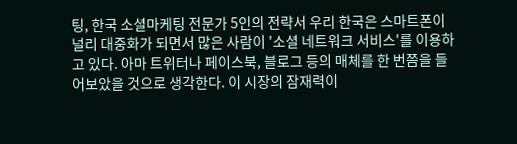팅, 한국 소셜마케팅 전문가 5인의 전략서 우리 한국은 스마트폰이 널리 대중화가 되면서 많은 사람이 '소셜 네트워크 서비스'를 이용하고 있다. 아마 트위터나 페이스북, 블로그 등의 매체를 한 번쯤을 들어보았을 것으로 생각한다. 이 시장의 잠재력이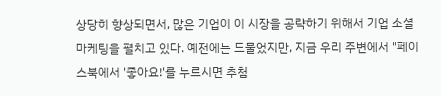상당히 향상되면서, 많은 기업이 이 시장을 공략하기 위해서 기업 소셜마케팅을 펼치고 있다. 예전에는 드물었지만, 지금 우리 주변에서 "페이스북에서 '좋아요!'를 누르시면 추첨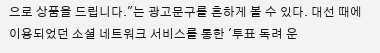으로 상품을 드립니다."는 광고문구를 흔하게 볼 수 있다. 대선 때에 이용되었던 소셜 네트워크 서비스를 통한 '투표 독려 운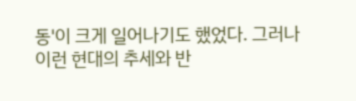동'이 크게 일어나기도 했었다. 그러나 이런 현대의 추세와 반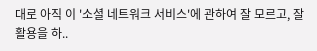대로 아직 이 '소셜 네트워크 서비스'에 관하여 잘 모르고, 잘 활용을 하..